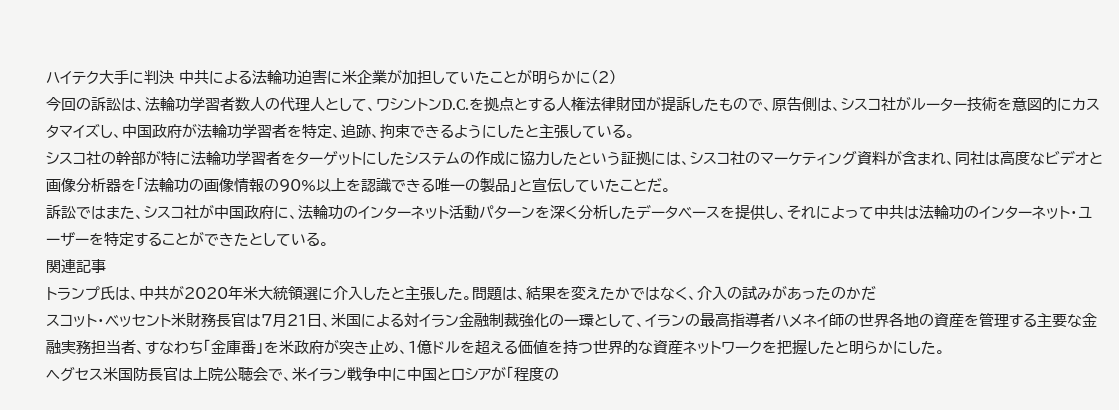ハイテク大手に判決 中共による法輪功迫害に米企業が加担していたことが明らかに(2)
今回の訴訟は、法輪功学習者数人の代理人として、ワシントンD.C.を拠点とする人権法律財団が提訴したもので、原告側は、シスコ社がルーター技術を意図的にカスタマイズし、中国政府が法輪功学習者を特定、追跡、拘束できるようにしたと主張している。
シスコ社の幹部が特に法輪功学習者をターゲットにしたシステムの作成に協力したという証拠には、シスコ社のマーケティング資料が含まれ、同社は高度なビデオと画像分析器を「法輪功の画像情報の90%以上を認識できる唯一の製品」と宣伝していたことだ。
訴訟ではまた、シスコ社が中国政府に、法輪功のインターネット活動パターンを深く分析したデータベースを提供し、それによって中共は法輪功のインターネット・ユーザーを特定することができたとしている。
関連記事
トランプ氏は、中共が2020年米大統領選に介入したと主張した。問題は、結果を変えたかではなく、介入の試みがあったのかだ
スコット・ベッセント米財務長官は7月21日、米国による対イラン金融制裁強化の一環として、イランの最高指導者ハメネイ師の世界各地の資産を管理する主要な金融実務担当者、すなわち「金庫番」を米政府が突き止め、1億ドルを超える価値を持つ世界的な資産ネットワークを把握したと明らかにした。
ヘグセス米国防長官は上院公聴会で、米イラン戦争中に中国とロシアが「程度の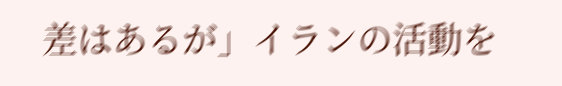差はあるが」イランの活動を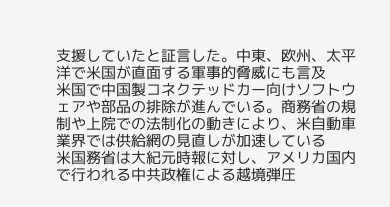支援していたと証言した。中東、欧州、太平洋で米国が直面する軍事的脅威にも言及
米国で中国製コネクテッドカー向けソフトウェアや部品の排除が進んでいる。商務省の規制や上院での法制化の動きにより、米自動車業界では供給網の見直しが加速している
米国務省は大紀元時報に対し、アメリカ国内で行われる中共政権による越境弾圧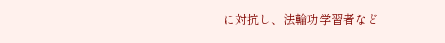に対抗し、法輪功学習者など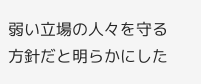弱い立場の人々を守る方針だと明らかにした